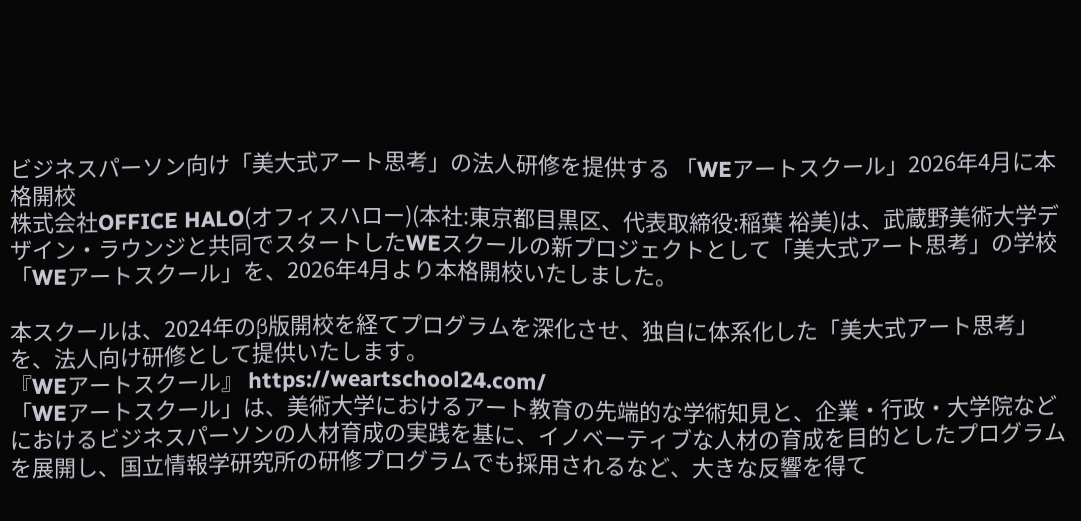ビジネスパーソン向け「美大式アート思考」の法人研修を提供する 「WEアートスクール」2026年4月に本格開校
株式会社OFFICE HALO(オフィスハロー)(本社:東京都目黒区、代表取締役:稲葉 裕美)は、武蔵野美術大学デザイン・ラウンジと共同でスタートしたWEスクールの新プロジェクトとして「美大式アート思考」の学校「WEアートスクール」を、2026年4月より本格開校いたしました。

本スクールは、2024年のβ版開校を経てプログラムを深化させ、独自に体系化した「美大式アート思考」を、法人向け研修として提供いたします。
『WEアートスクール』 https://weartschool24.com/
「WEアートスクール」は、美術大学におけるアート教育の先端的な学術知見と、企業・行政・大学院などにおけるビジネスパーソンの人材育成の実践を基に、イノベーティブな人材の育成を目的としたプログラムを展開し、国立情報学研究所の研修プログラムでも採用されるなど、大きな反響を得て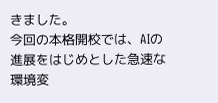きました。
今回の本格開校では、AIの進展をはじめとした急速な環境変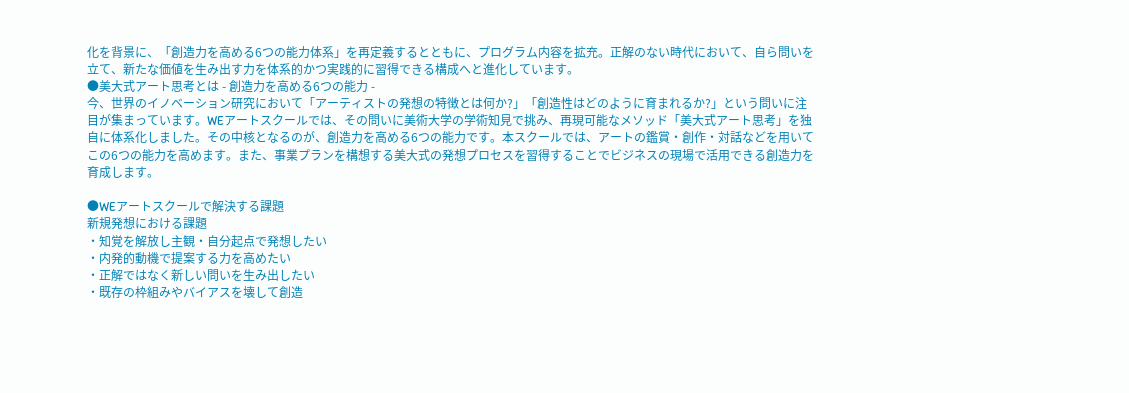化を背景に、「創造力を高める6つの能力体系」を再定義するとともに、プログラム内容を拡充。正解のない時代において、自ら問いを立て、新たな価値を生み出す力を体系的かつ実践的に習得できる構成へと進化しています。
●美大式アート思考とは - 創造力を高める6つの能力 -
今、世界のイノベーション研究において「アーティストの発想の特徴とは何か?」「創造性はどのように育まれるか?」という問いに注目が集まっています。WEアートスクールでは、その問いに美術大学の学術知見で挑み、再現可能なメソッド「美大式アート思考」を独自に体系化しました。その中核となるのが、創造力を高める6つの能力です。本スクールでは、アートの鑑賞・創作・対話などを用いてこの6つの能力を高めます。また、事業プランを構想する美大式の発想プロセスを習得することでビジネスの現場で活用できる創造力を育成します。

●WEアートスクールで解決する課題
新規発想における課題
・知覚を解放し主観・自分起点で発想したい
・内発的動機で提案する力を高めたい
・正解ではなく新しい問いを生み出したい
・既存の枠組みやバイアスを壊して創造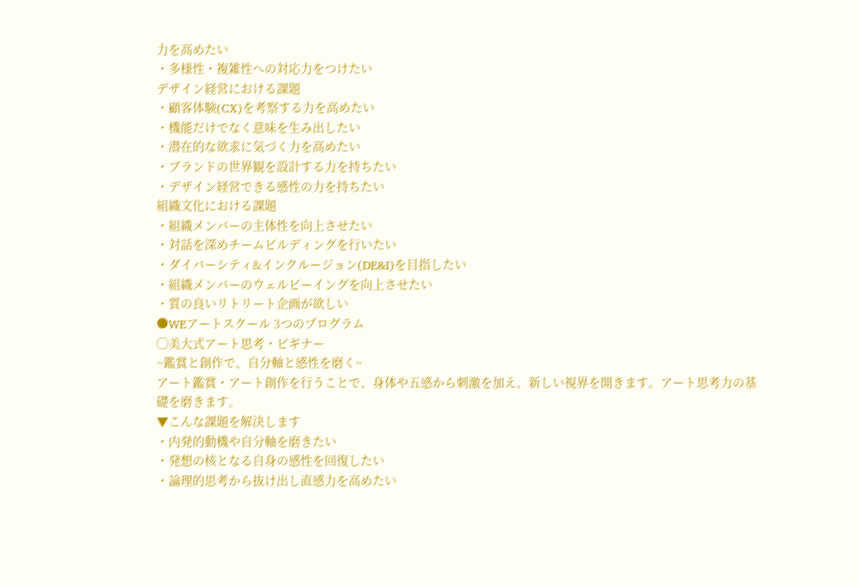力を高めたい
・多様性・複雑性への対応力をつけたい
デザイン経営における課題
・顧客体験(CX)を考察する力を高めたい
・機能だけでなく意味を生み出したい
・潜在的な欲求に気づく力を高めたい
・ブランドの世界観を設計する力を持ちたい
・デザイン経営できる感性の力を持ちたい
組織文化における課題
・組織メンバーの主体性を向上させたい
・対話を深めチームビルディングを行いたい
・ダイバーシティ&インクルージョン(DE&I)を目指したい
・組織メンバーのウェルビーイングを向上させたい
・質の良いリトリート企画が欲しい
●WEアートスクール 3つのプログラム
◯美大式アート思考・ビギナー
~鑑賞と創作で、自分軸と感性を磨く~
アート鑑賞・アート創作を行うことで、身体や五感から刺激を加え、新しい視界を開きます。アート思考力の基礎を磨きます。
▼こんな課題を解決します
・内発的動機や自分軸を磨きたい
・発想の核となる自身の感性を回復したい
・論理的思考から抜け出し直感力を高めたい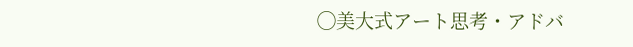◯美大式アート思考・アドバ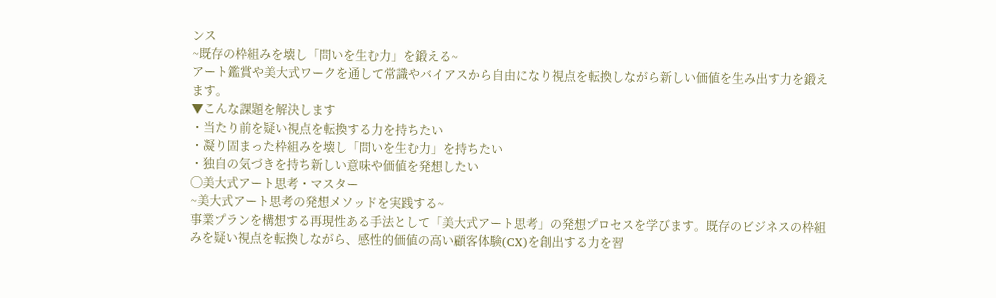ンス
~既存の枠組みを壊し「問いを生む力」を鍛える~
アート鑑賞や美大式ワークを通して常識やバイアスから自由になり視点を転換しながら新しい価値を生み出す力を鍛えます。
▼こんな課題を解決します
・当たり前を疑い視点を転換する力を持ちたい
・凝り固まった枠組みを壊し「問いを生む力」を持ちたい
・独自の気づきを持ち新しい意味や価値を発想したい
◯美大式アート思考・マスター
~美大式アート思考の発想メソッドを実践する~
事業プランを構想する再現性ある手法として「美大式アート思考」の発想プロセスを学びます。既存のビジネスの枠組みを疑い視点を転換しながら、感性的価値の高い顧客体験(CX)を創出する力を習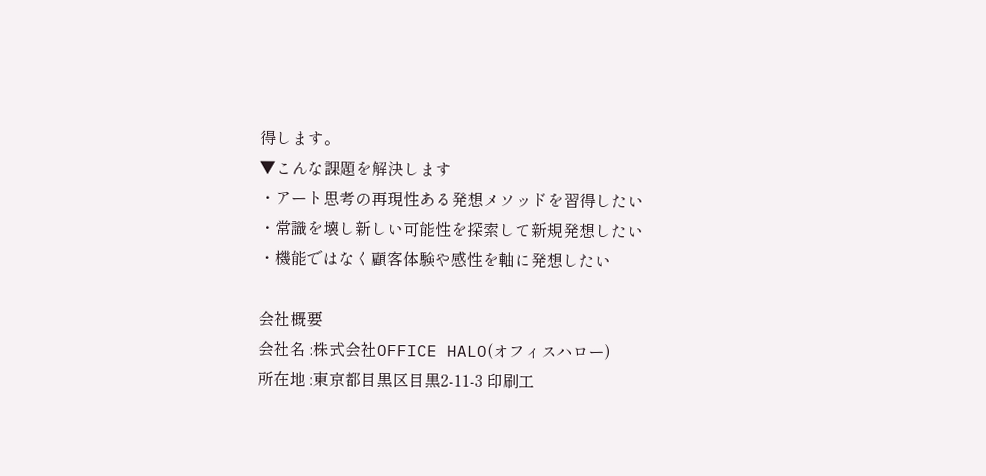得します。
▼こんな課題を解決します
・アート思考の再現性ある発想メソッドを習得したい
・常識を壊し新しい可能性を探索して新規発想したい
・機能ではなく顧客体験や感性を軸に発想したい

会社概要
会社名 :株式会社OFFICE HALO(オフィスハロー)
所在地 :東京都目黒区目黒2-11-3 印刷工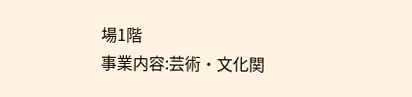場1階
事業内容:芸術・文化関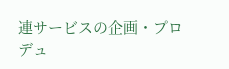連サービスの企画・プロデュ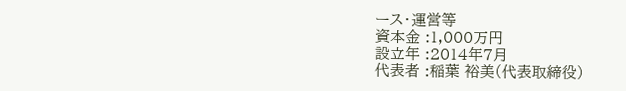ース・運営等
資本金 :1,000万円
設立年 :2014年7月
代表者 :稲葉 裕美(代表取締役)